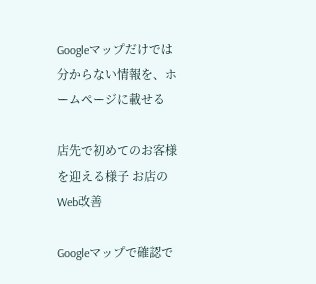Googleマップだけでは分からない情報を、ホームページに載せる

店先で初めてのお客様を迎える様子 お店のWeb改善

Googleマップで確認で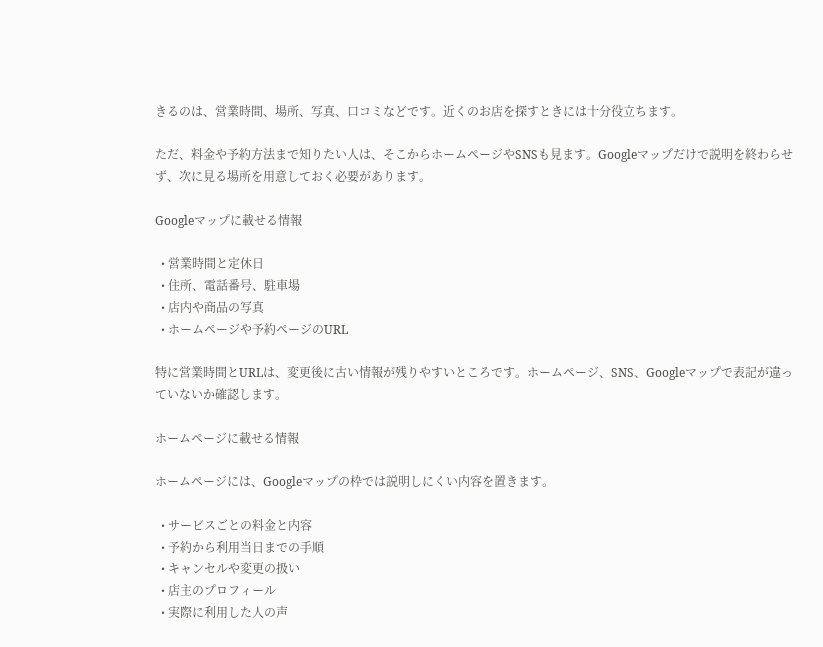きるのは、営業時間、場所、写真、口コミなどです。近くのお店を探すときには十分役立ちます。

ただ、料金や予約方法まで知りたい人は、そこからホームページやSNSも見ます。Googleマップだけで説明を終わらせず、次に見る場所を用意しておく必要があります。

Googleマップに載せる情報

  • 営業時間と定休日
  • 住所、電話番号、駐車場
  • 店内や商品の写真
  • ホームページや予約ページのURL

特に営業時間とURLは、変更後に古い情報が残りやすいところです。ホームページ、SNS、Googleマップで表記が違っていないか確認します。

ホームページに載せる情報

ホームページには、Googleマップの枠では説明しにくい内容を置きます。

  • サービスごとの料金と内容
  • 予約から利用当日までの手順
  • キャンセルや変更の扱い
  • 店主のプロフィール
  • 実際に利用した人の声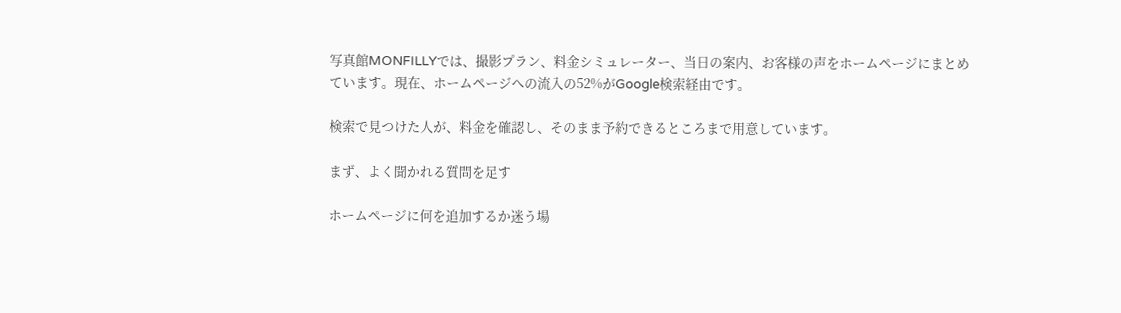写真館MONFILLYでは、撮影プラン、料金シミュレーター、当日の案内、お客様の声をホームページにまとめています。現在、ホームページへの流入の52%がGoogle検索経由です。

検索で見つけた人が、料金を確認し、そのまま予約できるところまで用意しています。

まず、よく聞かれる質問を足す

ホームページに何を追加するか迷う場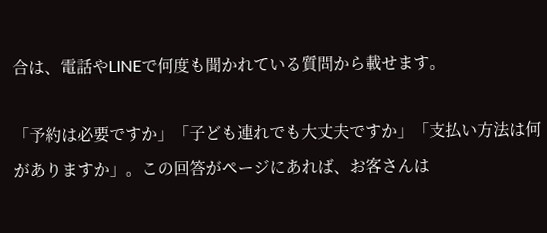合は、電話やLINEで何度も聞かれている質問から載せます。

「予約は必要ですか」「子ども連れでも大丈夫ですか」「支払い方法は何がありますか」。この回答がページにあれば、お客さんは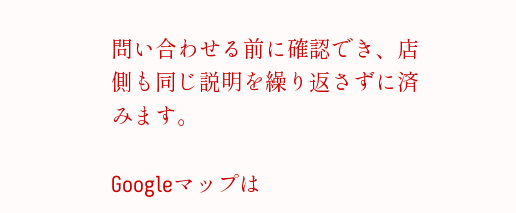問い合わせる前に確認でき、店側も同じ説明を繰り返さずに済みます。

Googleマップは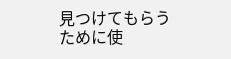見つけてもらうために使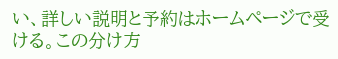い、詳しい説明と予約はホームページで受ける。この分け方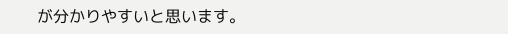が分かりやすいと思います。